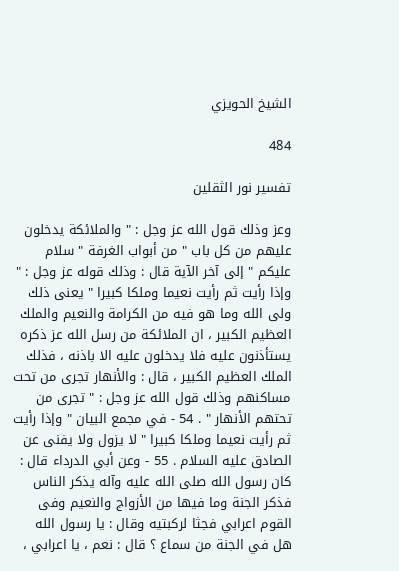الشيخ الحويزي

484

تفسير نور الثقلين

وعز وذلك قول الله عز وجل : " والملائكة يدخلون عليهم من كل باب " من أبواب الغرفة " سلام عليكم " إلى آخر الآية قال : وذلك قوله عز وجل : " وإذا رأيت ثم رأيت نعيما وملكا كبيرا " يعنى ذلك ولى الله وما هو فيه من الكرامة والنعيم والملك العظيم الكبير ، ان الملائكة من رسل الله عز ذكره يستأذنون عليه فلا يدخلون عليه الا باذنه ، فذلك الملك العظيم الكبير ، قال : والأنهار تجرى من تحت مساكنهم وذلك قول الله عز وجل : " تجرى من تحتهم الأنهار " . 54 - في مجمع البيان " وإذا رأيت ثم رأيت نعيما وملكا كبيرا " لا يزول ولا يفنى عن الصادق عليه السلام . 55 - وعن أبي الدرداء قال : كان رسول الله صلى الله عليه وآله يذكر الناس فذكر الجنة وما فيها من الأزواج والنعيم وفى القوم اعرابي فجثا لركبتيه وقال : يا رسول الله هل في الجنة من سماع ؟ قال : نعم ، يا اعرابي ،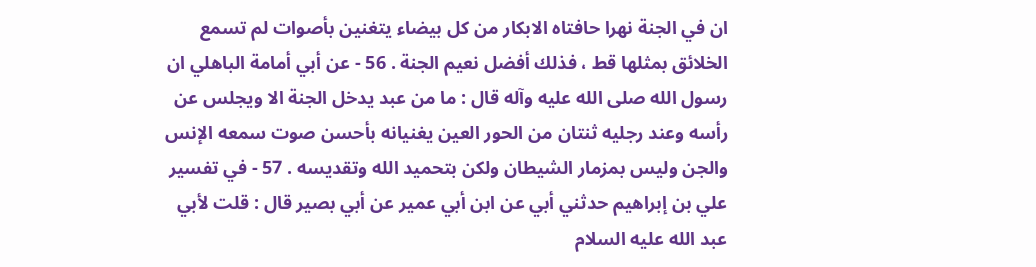ان في الجنة نهرا حافتاه الابكار من كل بيضاء يتغنين بأصوات لم تسمع الخلائق بمثلها قط ، فذلك أفضل نعيم الجنة . 56 - عن أبي أمامة الباهلي ان رسول الله صلى الله عليه وآله قال : ما من عبد يدخل الجنة الا ويجلس عن رأسه وعند رجليه ثنتان من الحور العين يغنيانه بأحسن صوت سمعه الإنس والجن وليس بمزمار الشيطان ولكن بتحميد الله وتقديسه . 57 - في تفسير علي بن إبراهيم حدثني أبي عن ابن أبي عمير عن أبي بصير قال : قلت لأبي عبد الله عليه السلام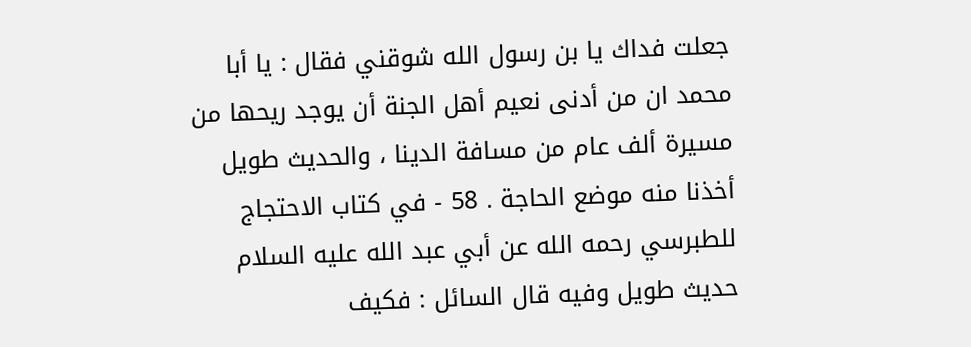جعلت فداك يا بن رسول الله شوقني فقال : يا أبا محمد ان من أدنى نعيم أهل الجنة أن يوجد ريحها من مسيرة ألف عام من مسافة الدينا ، والحديث طويل أخذنا منه موضع الحاجة . 58 - في كتاب الاحتجاج للطبرسي رحمه الله عن أبي عبد الله عليه السلام حديث طويل وفيه قال السائل : فكيف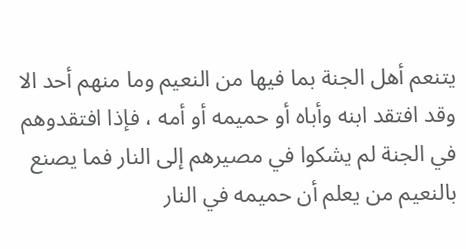يتنعم أهل الجنة بما فيها من النعيم وما منهم أحد الا وقد افتقد ابنه وأباه أو حميمه أو أمه ، فإذا افتقدوهم في الجنة لم يشكوا في مصيرهم إلى النار فما يصنع بالنعيم من يعلم أن حميمه في النار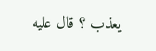يعذب ؟ قال عليه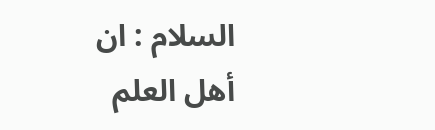السلام : ان أهل العلم